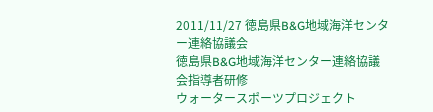2011/11/27 徳島県B&G地域海洋センター連絡協議会
徳島県B&G地域海洋センター連絡協議会指導者研修
ウォータースポーツプロジェクト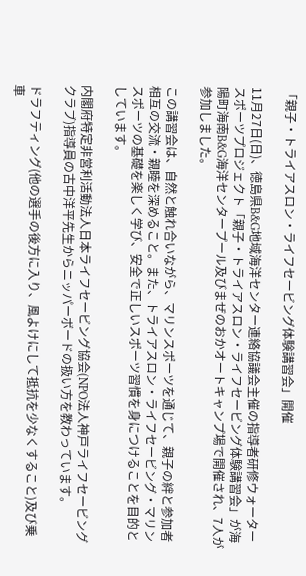「親子・トライアスロン・ライフセービング体験講習会」開催

11月27日(日)、徳島県B&G地域海洋センター連絡協議会主催の指導者研修ウォータースポーツプロジェクト「親子・トライアスロン・ライフセービング体験講習会」が海陽町海南B&G海洋センタープール及びまぜのおかオートキャンプ場で開催され、7人が参加しました。

この講習会は、自然と触れ合いながら、マリンスポーツを通じて、親子の絆と参加者相互の交流・親睦を深めること。また、トライアスロン・ライフセービング・マリンスポーツの基礎を楽しく学び、安全で正しいスポーツ習慣を身につけることを目的としています。

内閣府特定非営利活動法人日本ライフセービング協会(NPO法人神戸ライフセービングクラブ)指導員の古中洋平先生からニッパーボードの扱い方を教わっています。

ドラフティング(他の選手の後方に入り、風よけにして抵抗を少なくすること)及び乗車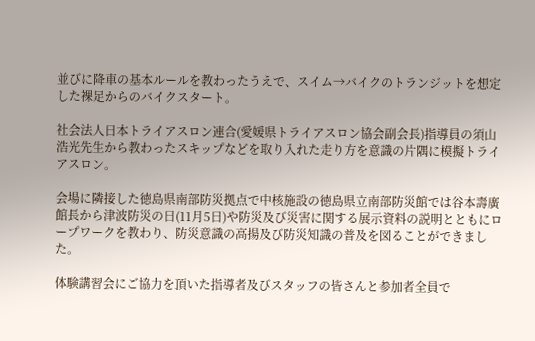並びに降車の基本ルールを教わったうえで、スイム→バイクのトランジットを想定した裸足からのバイクスタート。

社会法人日本トライアスロン連合(愛媛県トライアスロン協会副会長)指導員の須山浩光先生から教わったスキップなどを取り入れた走り方を意識の片隅に模擬トライアスロン。

会場に隣接した徳島県南部防災拠点で中核施設の徳島県立南部防災館では谷本壽廣館長から津波防災の日(11月5日)や防災及び災害に関する展示資料の説明とともにロープワークを教わり、防災意識の高揚及び防災知識の普及を図ることができました。

体験講習会にご協力を頂いた指導者及びスタッフの皆さんと参加者全員で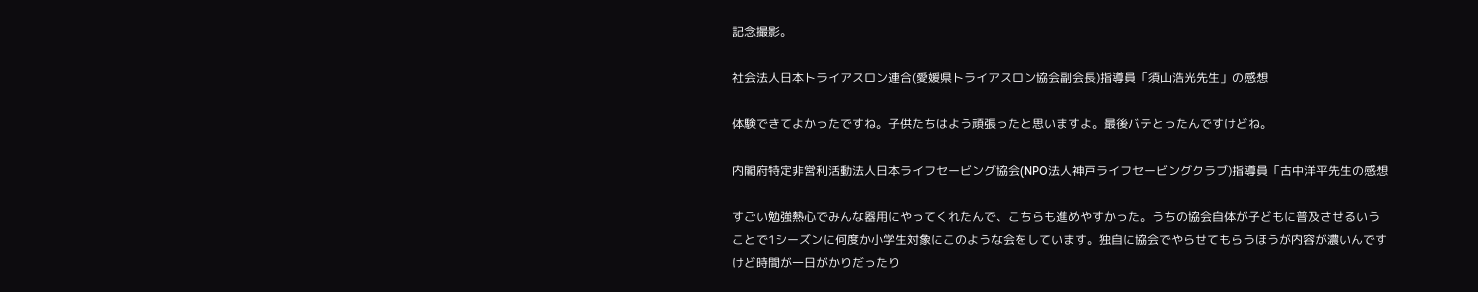記念撮影。

社会法人日本トライアスロン連合(愛媛県トライアスロン協会副会長)指導員「須山浩光先生」の感想

体験できてよかったですね。子供たちはよう頑張ったと思いますよ。最後バテとったんですけどね。

内閣府特定非営利活動法人日本ライフセービング協会(NPO法人神戸ライフセービングクラブ)指導員「古中洋平先生の感想

すごい勉強熱心でみんな器用にやってくれたんで、こちらも進めやすかった。うちの協会自体が子どもに普及させるいうことで1シーズンに何度か小学生対象にこのような会をしています。独自に協会でやらせてもらうほうが内容が濃いんですけど時間が一日がかりだったり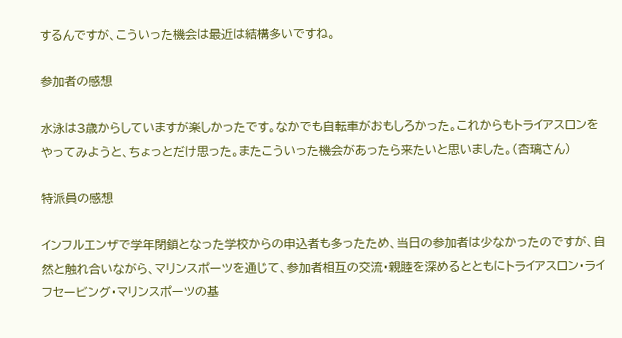するんですが、こういった機会は最近は結構多いですね。

参加者の感想

水泳は3歳からしていますが楽しかったです。なかでも自転車がおもしろかった。これからもトライアスロンをやってみようと、ちょっとだけ思った。またこういった機会があったら来たいと思いました。(杏璃さん)

特派員の感想

インフルエンザで学年閉鎖となった学校からの申込者も多ったため、当日の参加者は少なかったのですが、自然と触れ合いながら、マリンスポーツを通じて、参加者相互の交流・親睦を深めるとともにトライアスロン・ライフセービング・マリンスポーツの基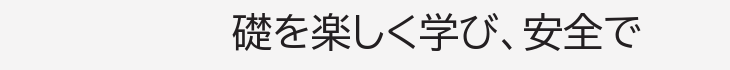礎を楽しく学び、安全で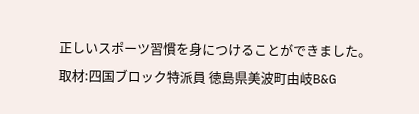正しいスポーツ習慣を身につけることができました。
取材:四国ブロック特派員 徳島県美波町由岐B&G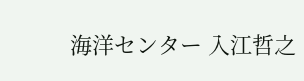海洋センター 入江哲之